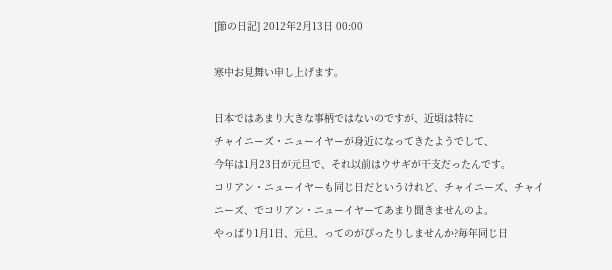[節の日記] 2012年2月13日 00:00

寒中お見舞い申し上げます。

日本ではあまり大きな事柄ではないのですが、近頃は特に
チャイニーズ・ニューイヤーが身近になってきたようでして、
今年は1月23日が元旦で、それ以前はウサギが干支だったんです。
コリアン・ニューイヤーも同じ日だというけれど、チャイニーズ、チャイ
ニーズ、でコリアン・ニューイヤーてあまり聞きませんのよ。
やっぱり1月1日、元旦、ってのがぴったりしませんか?毎年同じ日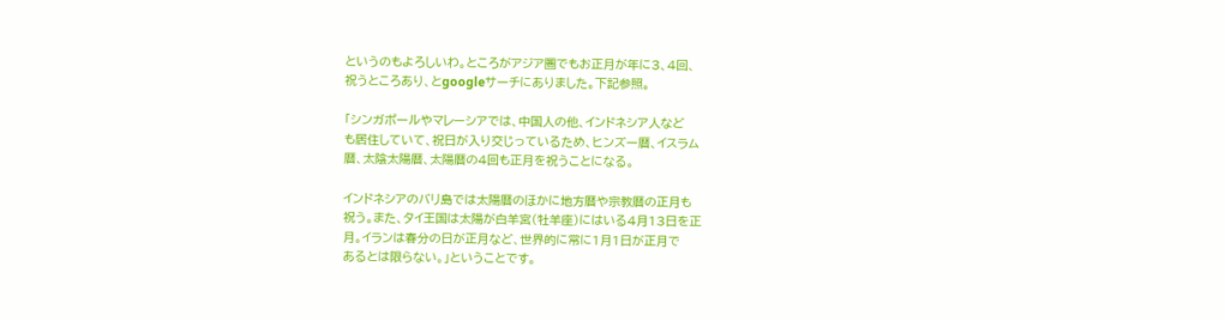というのもよろしいわ。ところがアジア圏でもお正月が年に3、4回、
祝うところあり、とgoogleサーチにありました。下記参照。

「シンガポールやマレーシアでは、中国人の他、インドネシア人など
も居住していて、祝日が入り交じっているため、ヒンズー暦、イスラム
暦、太陰太陽暦、太陽暦の4回も正月を祝うことになる。

インドネシアのバリ島では太陽暦のほかに地方暦や宗教暦の正月も
祝う。また、タイ王国は太陽が白羊宮(牡羊座)にはいる4月13日を正
月。イランは春分の日が正月など、世界的に常に1月1日が正月で
あるとは限らない。」ということです。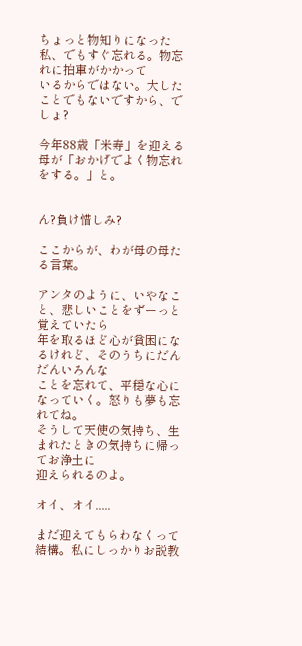ちょっと物知りになった私、でもすぐ忘れる。物忘れに拍車がかかって
いるからではない。大したことでもないですから、でしょ?

今年88歳「米寿」を迎える母が「おかげでよく物忘れをする。」と。


ん?負け惜しみ?

ここからが、わが母の母たる言葉。

アンタのように、いやなこと、悲しいことをずーっと覚えていたら
年を取るほど心が貧困になるけれど、そのうちにだんだんいろんな
ことを忘れて、平穏な心になっていく。怒りも夢も忘れてね。
そうして天使の気持ち、生まれたときの気持ちに帰ってお浄土に
迎えられるのよ。

オイ、オイ.....

まだ迎えてもらわなくって結構。私にしっかりお説教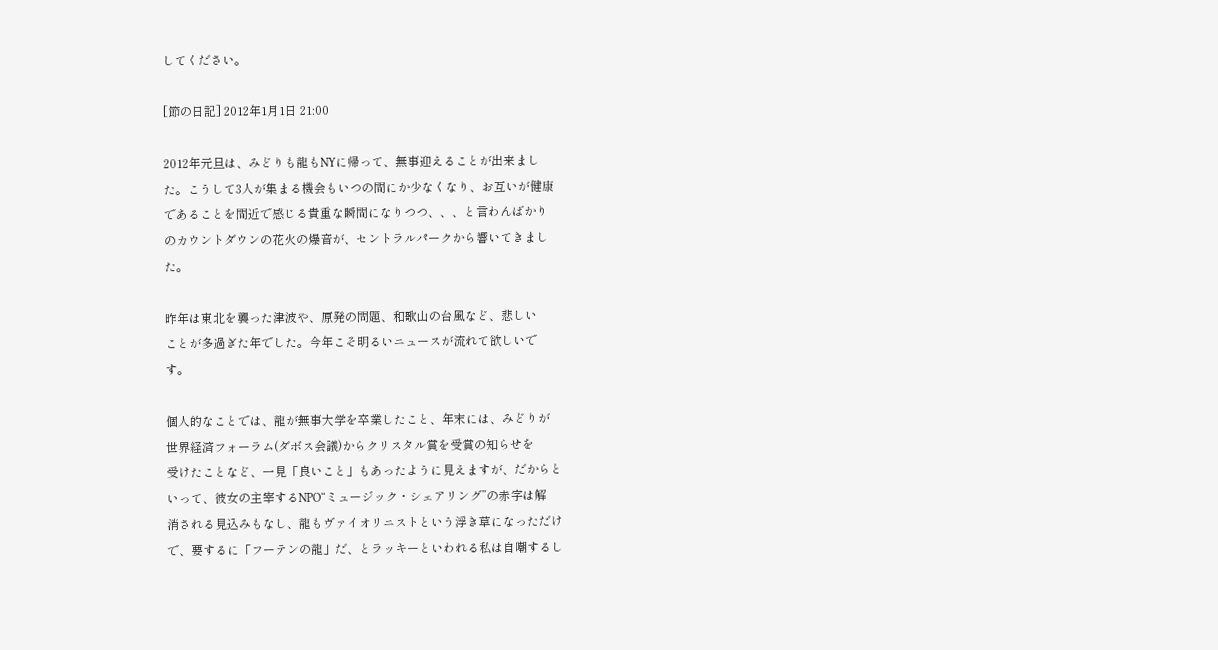してください。

[節の日記] 2012年1月1日 21:00

2012年元旦は、みどりも龍もNYに帰って、無事迎えることが出来まし
た。こうして3人が集まる機会もいつの間にか少なくなり、お互いが健康
であることを間近で感じる貴重な瞬間になりつつ、、、と言わんばかり
のカウントダウンの花火の爆音が、セントラルパークから響いてきまし
た。

昨年は東北を襲った津波や、原発の問題、和歌山の台風など、悲しい
ことが多過ぎた年でした。今年こそ明るいニュースが流れて欲しいで
す。

個人的なことでは、龍が無事大学を卒業したこと、年末には、みどりが
世界経済フォーラム(ダボス会議)からクリスタル賞を受賞の知らせを
受けたことなど、一見「良いこと」もあったように見えますが、だからと
いって、彼女の主宰するNPO“ミュージック・シェアリング”の赤字は解
消される見込みもなし、龍もヴァイオリニストという浮き草になっただけ
で、要するに「フーテンの龍」だ、とラッキーといわれる私は自嘲するし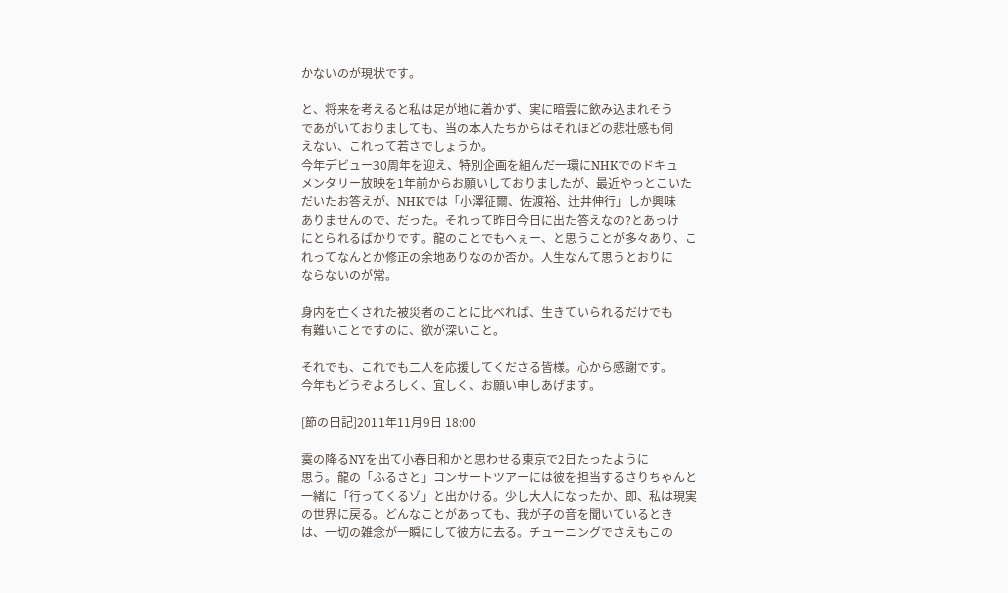かないのが現状です。

と、将来を考えると私は足が地に着かず、実に暗雲に飲み込まれそう
であがいておりましても、当の本人たちからはそれほどの悲壮感も伺
えない、これって若さでしょうか。
今年デビュー30周年を迎え、特別企画を組んだ一環にNHKでのドキュ
メンタリー放映を1年前からお願いしておりましたが、最近やっとこいた
だいたお答えが、NHKでは「小澤征爾、佐渡裕、辻井伸行」しか興味
ありませんので、だった。それって昨日今日に出た答えなの?とあっけ
にとられるばかりです。龍のことでもへぇー、と思うことが多々あり、こ
れってなんとか修正の余地ありなのか否か。人生なんて思うとおりに
ならないのが常。

身内を亡くされた被災者のことに比べれば、生きていられるだけでも
有難いことですのに、欲が深いこと。

それでも、これでも二人を応援してくださる皆様。心から感謝です。
今年もどうぞよろしく、宜しく、お願い申しあげます。

[節の日記]2011年11月9日 18:00

霙の降るNYを出て小春日和かと思わせる東京で2日たったように
思う。龍の「ふるさと」コンサートツアーには彼を担当するさりちゃんと
一緒に「行ってくるゾ」と出かける。少し大人になったか、即、私は現実
の世界に戻る。どんなことがあっても、我が子の音を聞いているとき
は、一切の雑念が一瞬にして彼方に去る。チューニングでさえもこの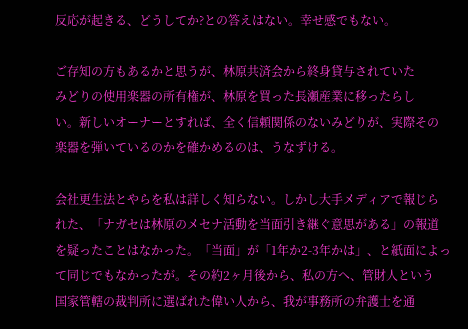反応が起きる、どうしてか?との答えはない。幸せ感でもない。

ご存知の方もあるかと思うが、林原共済会から終身貸与されていた
みどりの使用楽器の所有権が、林原を買った長瀬産業に移ったらし
い。新しいオーナーとすれば、全く信頼関係のないみどりが、実際その
楽器を弾いているのかを確かめるのは、うなずける。

会社更生法とやらを私は詳しく知らない。しかし大手メディアで報じら
れた、「ナガセは林原のメセナ活動を当面引き継ぐ意思がある」の報道
を疑ったことはなかった。「当面」が「1年か2-3年かは」、と紙面によっ
て同じでもなかったが。その約2ヶ月後から、私の方へ、管財人という
国家管轄の裁判所に選ばれた偉い人から、我が事務所の弁護士を通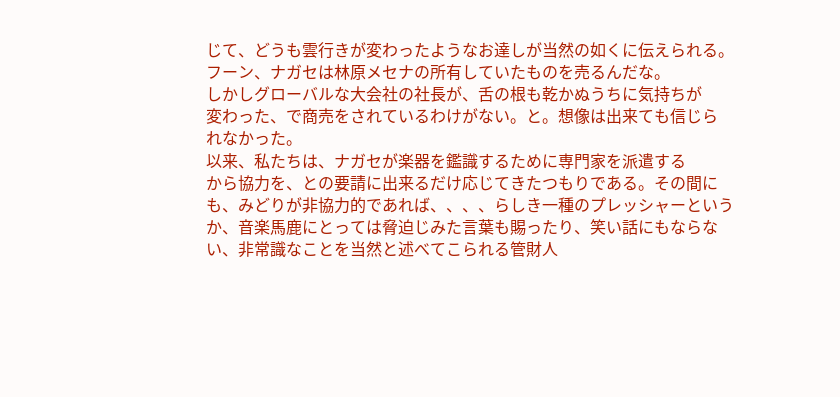じて、どうも雲行きが変わったようなお達しが当然の如くに伝えられる。
フーン、ナガセは林原メセナの所有していたものを売るんだな。
しかしグローバルな大会社の社長が、舌の根も乾かぬうちに気持ちが
変わった、で商売をされているわけがない。と。想像は出来ても信じら
れなかった。
以来、私たちは、ナガセが楽器を鑑識するために専門家を派遣する
から協力を、との要請に出来るだけ応じてきたつもりである。その間に
も、みどりが非協力的であれば、、、、らしき一種のプレッシャーという
か、音楽馬鹿にとっては脅迫じみた言葉も賜ったり、笑い話にもならな
い、非常識なことを当然と述べてこられる管財人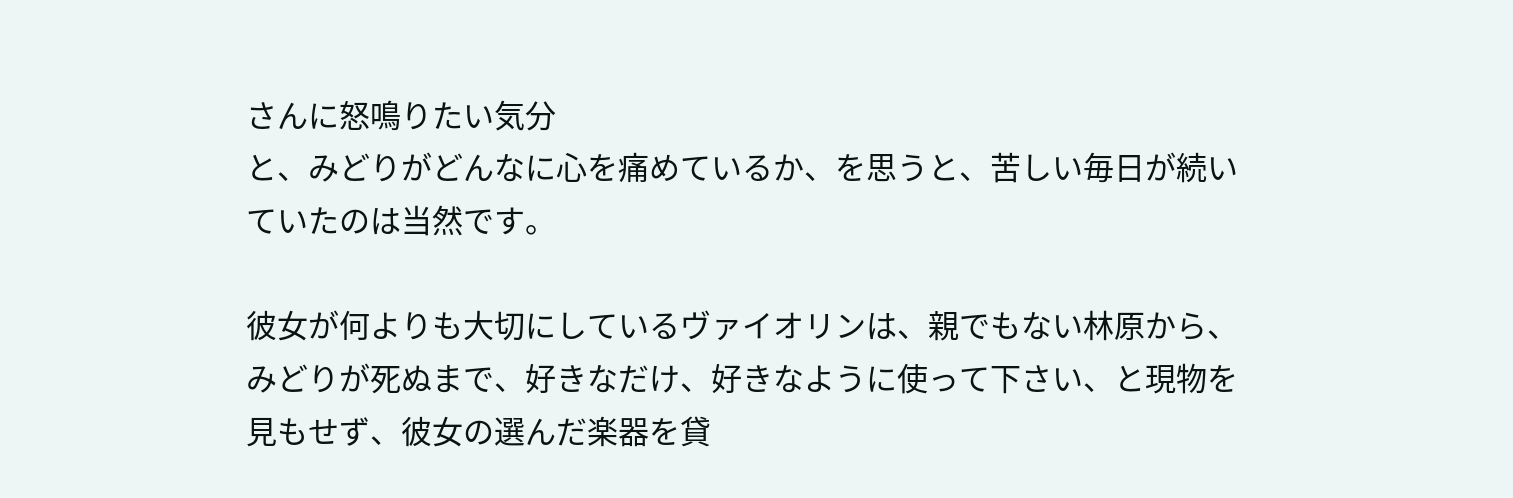さんに怒鳴りたい気分
と、みどりがどんなに心を痛めているか、を思うと、苦しい毎日が続い
ていたのは当然です。

彼女が何よりも大切にしているヴァイオリンは、親でもない林原から、
みどりが死ぬまで、好きなだけ、好きなように使って下さい、と現物を
見もせず、彼女の選んだ楽器を貸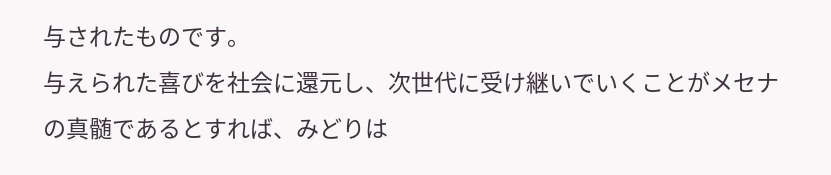与されたものです。
与えられた喜びを社会に還元し、次世代に受け継いでいくことがメセナ
の真髄であるとすれば、みどりは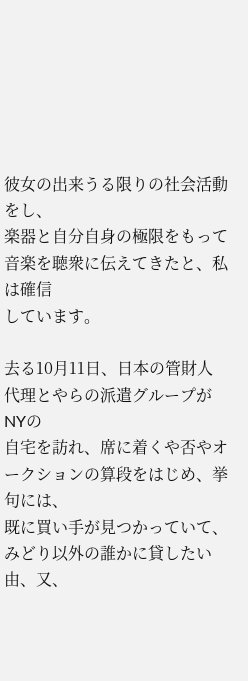彼女の出来うる限りの社会活動をし、
楽器と自分自身の極限をもって音楽を聴衆に伝えてきたと、私は確信
しています。

去る10月11日、日本の管財人代理とやらの派遣グループがNYの
自宅を訪れ、席に着くや否やオークションの算段をはじめ、挙句には、
既に買い手が見つかっていて、みどり以外の誰かに貸したい由、又、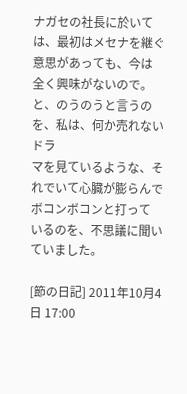ナガセの社長に於いては、最初はメセナを継ぐ意思があっても、今は
全く興味がないので。と、のうのうと言うのを、私は、何か売れないドラ
マを見ているような、それでいて心臓が膨らんでボコンボコンと打って
いるのを、不思議に聞いていました。

[節の日記] 2011年10月4日 17:00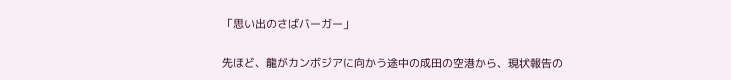「思い出のさばバーガー」

先ほど、龍がカンボジアに向かう途中の成田の空港から、現状報告の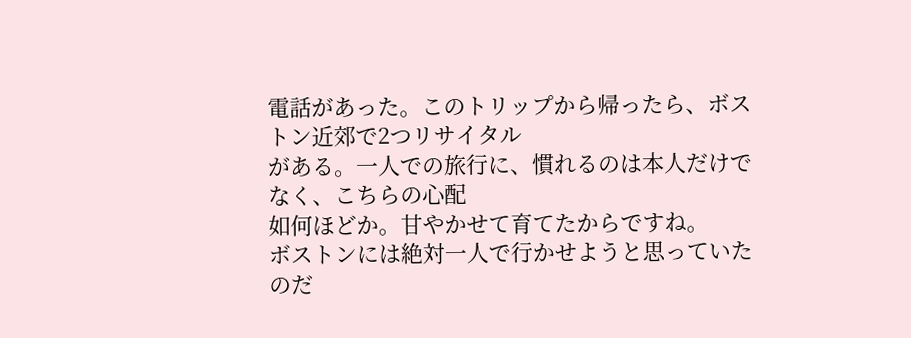電話があった。このトリップから帰ったら、ボストン近郊で2つリサイタル
がある。一人での旅行に、慣れるのは本人だけでなく、こちらの心配
如何ほどか。甘やかせて育てたからですね。
ボストンには絶対一人で行かせようと思っていたのだ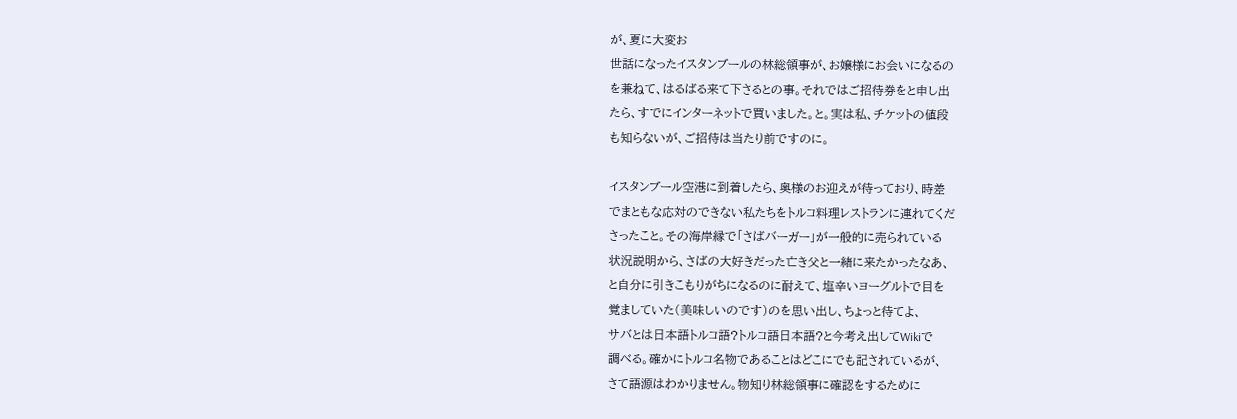が、夏に大変お
世話になったイスタンブールの林総領事が、お嬢様にお会いになるの
を兼ねて、はるばる来て下さるとの事。それではご招待券をと申し出
たら、すでにインターネットで買いました。と。実は私、チケットの値段
も知らないが、ご招待は当たり前ですのに。

イスタンブール空港に到着したら、奥様のお迎えが待っており、時差
でまともな応対のできない私たちをトルコ料理レストランに連れてくだ
さったこと。その海岸縁で「さばバーガー」が一般的に売られている
状況説明から、さばの大好きだった亡き父と一緒に来たかったなあ、
と自分に引きこもりがちになるのに耐えて、塩辛いヨーグルトで目を
覚ましていた(美味しいのです)のを思い出し、ちょっと待てよ、
サバとは日本語トルコ語?トルコ語日本語?と今考え出してWikiで
調べる。確かにトルコ名物であることはどこにでも記されているが、
さて語源はわかりません。物知り林総領事に確認をするために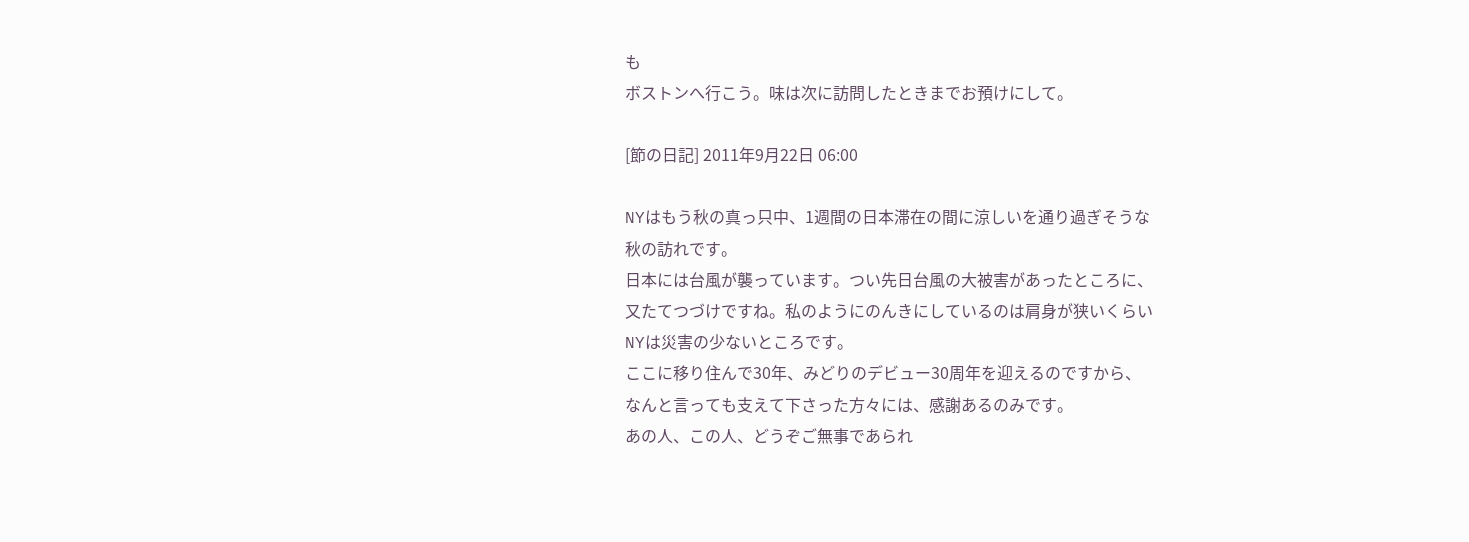も
ボストンへ行こう。味は次に訪問したときまでお預けにして。

[節の日記] 2011年9月22日 06:00

NYはもう秋の真っ只中、1週間の日本滞在の間に涼しいを通り過ぎそうな
秋の訪れです。
日本には台風が襲っています。つい先日台風の大被害があったところに、
又たてつづけですね。私のようにのんきにしているのは肩身が狭いくらい
NYは災害の少ないところです。
ここに移り住んで30年、みどりのデビュー30周年を迎えるのですから、
なんと言っても支えて下さった方々には、感謝あるのみです。
あの人、この人、どうぞご無事であられ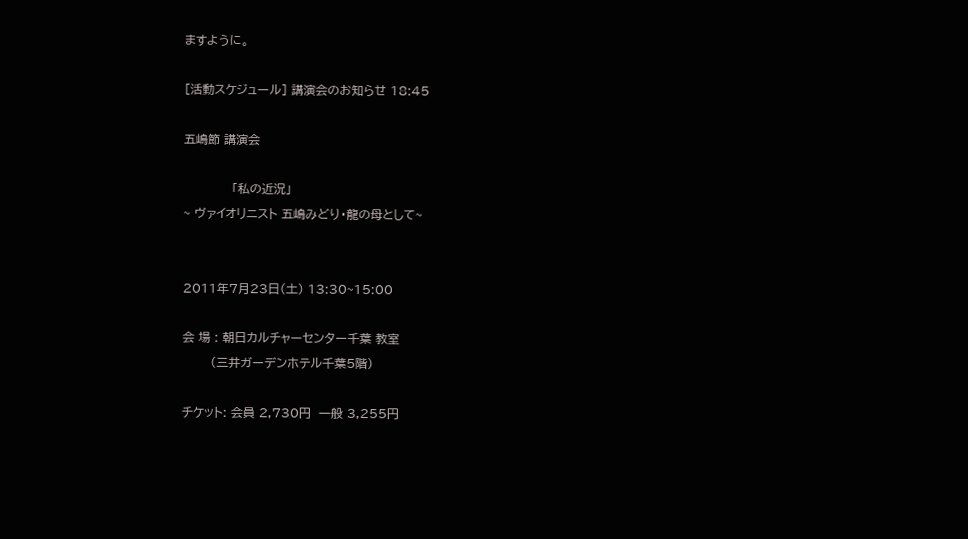ますように。

[活動スケジュール] 講演会のお知らせ 18:45

五嶋節 講演会

            「私の近況」
~ ヴァイオリニスト 五嶋みどり・龍の母として~


2011年7月23日(土) 13:30~15:00

会 場 : 朝日カルチャーセンター千葉 教室
       (三井ガーデンホテル千葉5階)

チケット: 会員 2,730円  一般 3,255円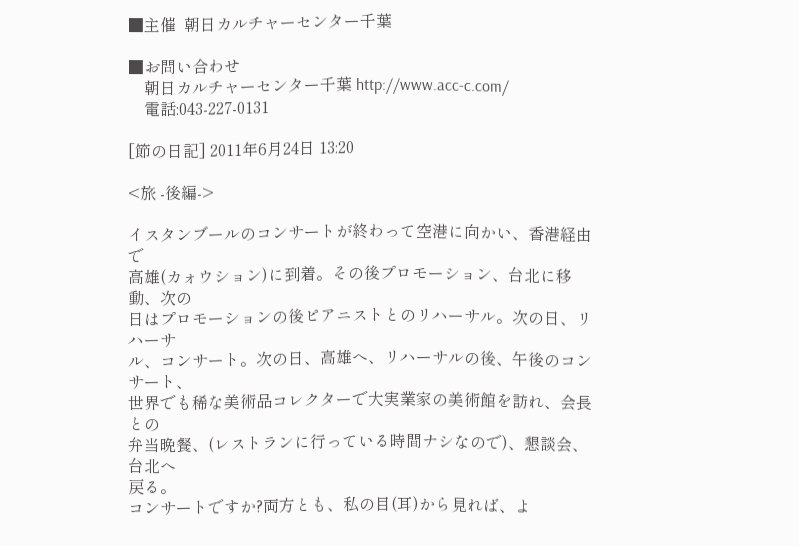■主催  朝日カルチャーセンター千葉

■お問い合わせ
    朝日カルチャーセンター千葉 http://www.acc-c.com/
    電話:043-227-0131

[節の日記] 2011年6月24日 13:20

<旅 -後編->

イスタンブールのコンサートが終わって空港に向かい、香港経由で
高雄(カォウション)に到着。その後プロモーション、台北に移動、次の
日はプロモーションの後ピアニストとのリハーサル。次の日、リハーサ
ル、コンサート。次の日、高雄へ、リハーサルの後、午後のコンサート、
世界でも稀な美術品コレクターで大実業家の美術館を訪れ、会長との
弁当晩餐、(レストランに行っている時間ナシなので)、懇談会、台北へ
戻る。
コンサートですか?両方とも、私の目(耳)から見れば、よ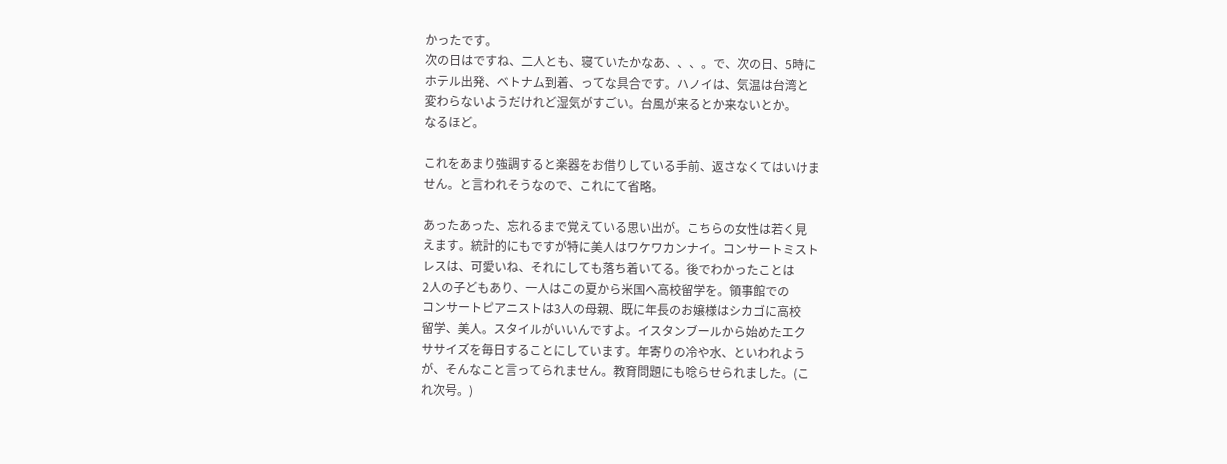かったです。
次の日はですね、二人とも、寝ていたかなあ、、、。で、次の日、5時に
ホテル出発、ベトナム到着、ってな具合です。ハノイは、気温は台湾と
変わらないようだけれど湿気がすごい。台風が来るとか来ないとか。
なるほど。

これをあまり強調すると楽器をお借りしている手前、返さなくてはいけま
せん。と言われそうなので、これにて省略。

あったあった、忘れるまで覚えている思い出が。こちらの女性は若く見
えます。統計的にもですが特に美人はワケワカンナイ。コンサートミスト
レスは、可愛いね、それにしても落ち着いてる。後でわかったことは
2人の子どもあり、一人はこの夏から米国へ高校留学を。領事館での
コンサートピアニストは3人の母親、既に年長のお嬢様はシカゴに高校
留学、美人。スタイルがいいんですよ。イスタンブールから始めたエク
ササイズを毎日することにしています。年寄りの冷や水、といわれよう
が、そんなこと言ってられません。教育問題にも唸らせられました。(こ
れ次号。)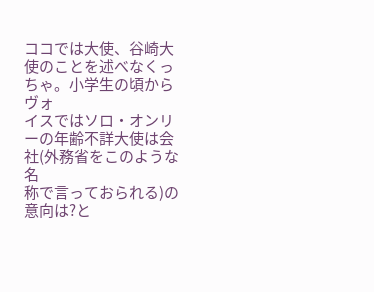ココでは大使、谷崎大使のことを述べなくっちゃ。小学生の頃からヴォ
イスではソロ・オンリーの年齢不詳大使は会社(外務省をこのような名
称で言っておられる)の意向は?と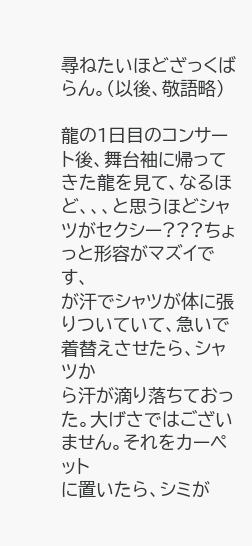尋ねたいほどざっくばらん。(以後、敬語略)

龍の1日目のコンサート後、舞台袖に帰ってきた龍を見て、なるほ
ど、、、と思うほどシャツがセクシー???ちょっと形容がマズイです、
が汗でシャツが体に張りついていて、急いで着替えさせたら、シャツか
ら汗が滴り落ちておった。大げさではございません。それをカーペット
に置いたら、シミが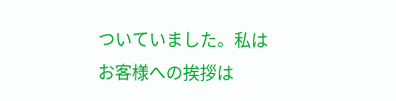ついていました。私はお客様への挨拶は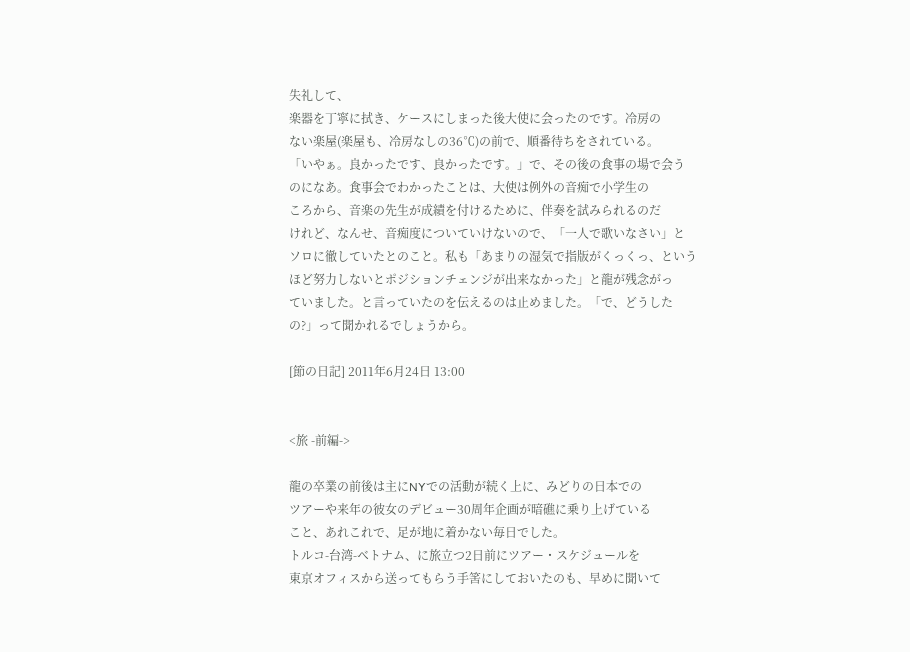失礼して、
楽器を丁寧に拭き、ケースにしまった後大使に会ったのです。冷房の
ない楽屋(楽屋も、冷房なしの36℃)の前で、順番待ちをされている。
「いやぁ。良かったです、良かったです。」で、その後の食事の場で会う
のになあ。食事会でわかったことは、大使は例外の音痴で小学生の
ころから、音楽の先生が成績を付けるために、伴奏を試みられるのだ
けれど、なんせ、音痴度についていけないので、「一人で歌いなさい」と
ソロに徹していたとのこと。私も「あまりの湿気で指版がくっくっ、という
ほど努力しないとポジションチェンジが出来なかった」と龍が残念がっ
ていました。と言っていたのを伝えるのは止めました。「で、どうした
の?」って聞かれるでしょうから。

[節の日記] 2011年6月24日 13:00


<旅 -前編->

龍の卒業の前後は主にNYでの活動が続く上に、みどりの日本での
ツアーや来年の彼女のデビュー30周年企画が暗礁に乗り上げている
こと、あれこれで、足が地に着かない毎日でした。
トルコ-台湾-ベトナム、に旅立つ2日前にツアー・スケジュールを
東京オフィスから送ってもらう手筈にしておいたのも、早めに聞いて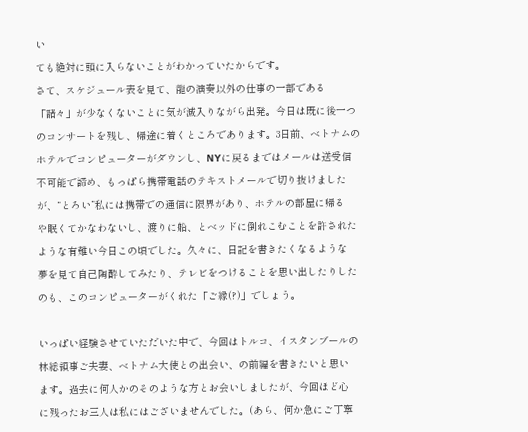い
ても絶対に頭に入らないことがわかっていたからです。
さて、スケジュール表を見て、龍の演奏以外の仕事の一部である
「諸々」が少なくないことに気が滅入りながら出発。今日は既に後一つ
のコンサートを残し、帰途に着くところであります。3日前、ベトナムの
ホテルでコンピューターがダウンし、NYに戻るまではメールは送受信
不可能で諦め、もっぱら携帯電話のテキストメールで切り抜けました
が、“とろい”私には携帯での通信に限界があり、ホテルの部屋に帰る
や眠くてかなわないし、渡りに船、とベッドに倒れこむことを許された
ような有難い今日この頃でした。久々に、日記を書きたくなるような
夢を見て自己陶酔してみたり、テレビをつけることを思い出したりした
のも、このコンピューターがくれた「ご縁(?)」でしょう。

いっぱい経験させていただいた中で、今回はトルコ、イスタンブールの
林総領事ご夫妻、ベトナム大使との出会い、の前編を書きたいと思い
ます。過去に何人かのそのような方とお会いしましたが、今回ほど心
に残ったお三人は私にはございませんでした。(あら、何か急にご丁寧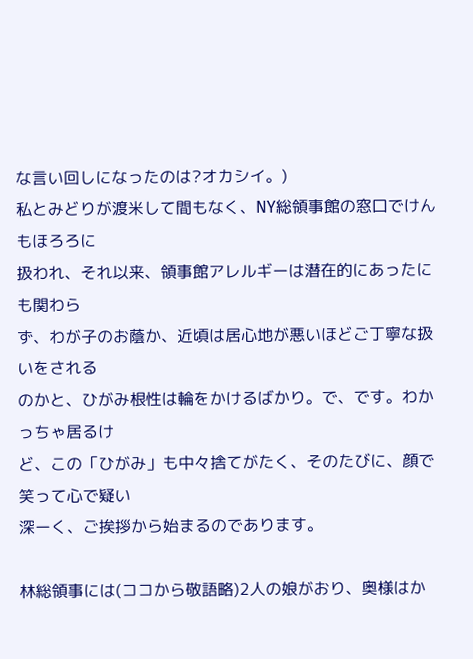な言い回しになったのは?オカシイ。)
私とみどりが渡米して間もなく、NY総領事館の窓口でけんもほろろに
扱われ、それ以来、領事館アレルギーは潜在的にあったにも関わら
ず、わが子のお蔭か、近頃は居心地が悪いほどご丁寧な扱いをされる
のかと、ひがみ根性は輪をかけるばかり。で、です。わかっちゃ居るけ
ど、この「ひがみ」も中々捨てがたく、そのたびに、顔で笑って心で疑い
深ーく、ご挨拶から始まるのであります。

林総領事には(ココから敬語略)2人の娘がおり、奥様はか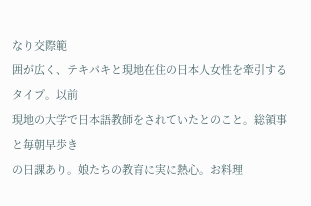なり交際範
囲が広く、テキパキと現地在住の日本人女性を牽引するタイプ。以前
現地の大学で日本語教師をされていたとのこと。総領事と毎朝早歩き
の日課あり。娘たちの教育に実に熱心。お料理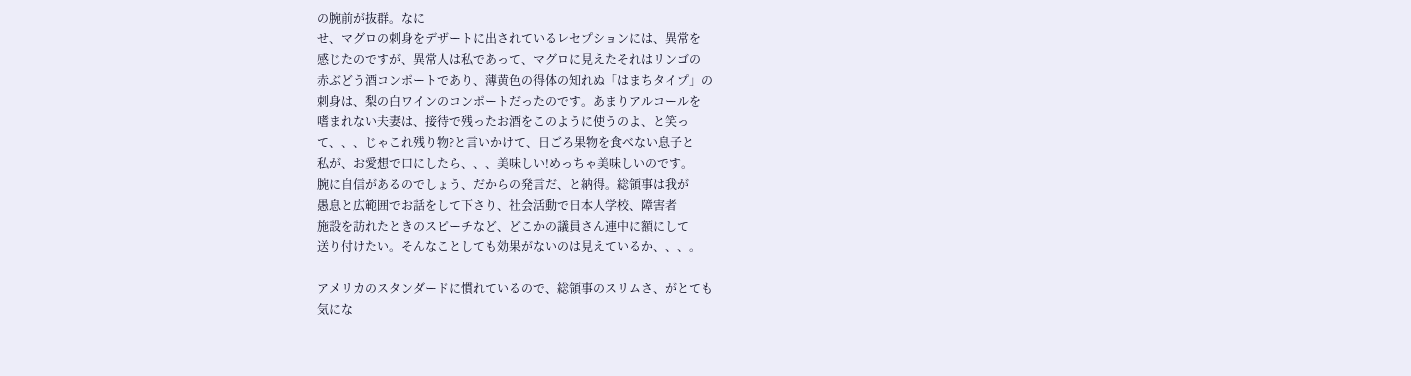の腕前が抜群。なに
せ、マグロの刺身をデザートに出されているレセプションには、異常を
感じたのですが、異常人は私であって、マグロに見えたそれはリンゴの
赤ぶどう酒コンポートであり、薄黄色の得体の知れぬ「はまちタイプ」の
刺身は、梨の白ワインのコンポートだったのです。あまりアルコールを
嗜まれない夫妻は、接待で残ったお酒をこのように使うのよ、と笑っ
て、、、じゃこれ残り物?と言いかけて、日ごろ果物を食べない息子と
私が、お愛想で口にしたら、、、美味しい!めっちゃ美味しいのです。
腕に自信があるのでしょう、だからの発言だ、と納得。総領事は我が
愚息と広範囲でお話をして下さり、社会活動で日本人学校、障害者
施設を訪れたときのスピーチなど、どこかの議員さん連中に額にして
送り付けたい。そんなことしても効果がないのは見えているか、、、。

アメリカのスタンダードに慣れているので、総領事のスリムさ、がとても
気にな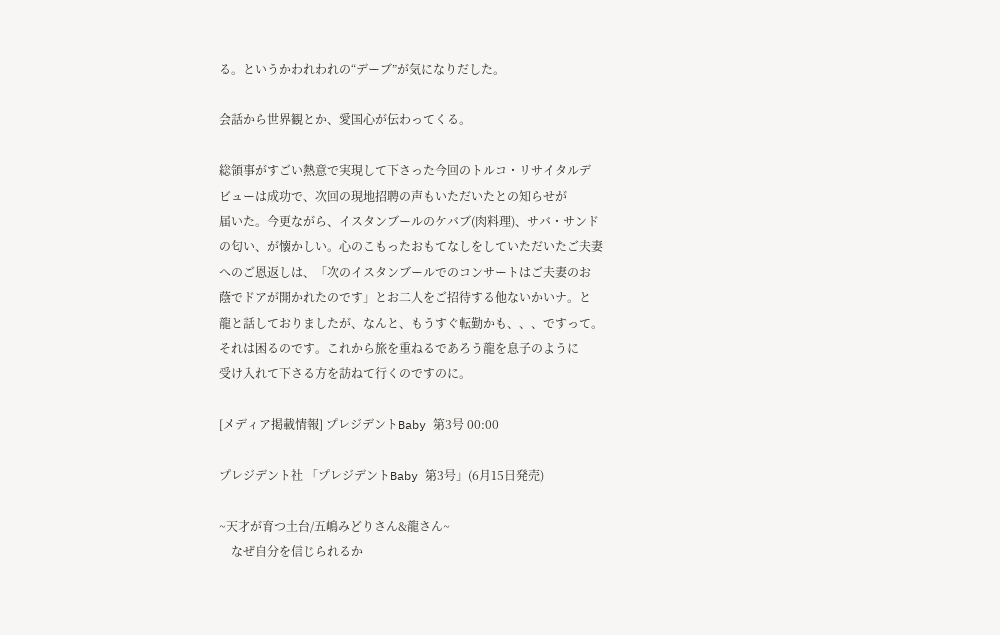る。というかわれわれの“デーブ”が気になりだした。

会話から世界観とか、愛国心が伝わってくる。

総領事がすごい熱意で実現して下さった今回のトルコ・リサイタルデ
ビューは成功で、次回の現地招聘の声もいただいたとの知らせが
届いた。今更ながら、イスタンブールのケバブ(肉料理)、サバ・サンド
の匂い、が懐かしい。心のこもったおもてなしをしていただいたご夫妻
へのご恩返しは、「次のイスタンブールでのコンサートはご夫妻のお
蔭でドアが開かれたのです」とお二人をご招待する他ないかいナ。と
龍と話しておりましたが、なんと、もうすぐ転勤かも、、、ですって。
それは困るのです。これから旅を重ねるであろう龍を息子のように
受け入れて下さる方を訪ねて行くのですのに。

[メディア掲載情報] プレジデントBaby 第3号 00:00

プレジデント社 「プレジデントBaby 第3号」(6月15日発売)

~天才が育つ土台/五嶋みどりさん&龍さん~
    なぜ自分を信じられるか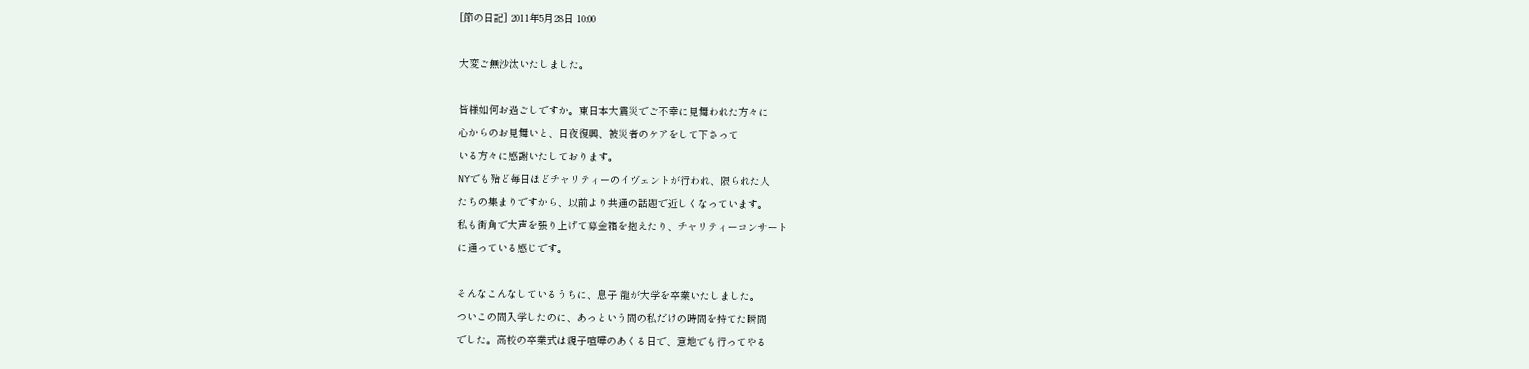[節の日記] 2011年5月28日 10:00

大変ご無沙汰いたしました。

皆様如何お過ごしですか。東日本大震災でご不幸に見舞われた方々に
心からのお見舞いと、日夜復興、被災者のケアをして下さって
いる方々に感謝いたしております。
NYでも殆ど毎日ほどチャリティーのイヴェントが行われ、限られた人
たちの集まりですから、以前より共通の話題で近しくなっています。
私も街角で大声を張り上げて募金箱を抱えたり、チャリティーコンサート
に通っている感じです。

そんなこんなしているうちに、息子 龍が大学を卒業いたしました。
ついこの間入学したのに、あっという間の私だけの時間を持てた瞬間
でした。高校の卒業式は親子喧嘩のあくる日で、意地でも行ってやる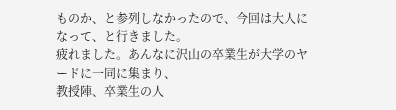ものか、と参列しなかったので、今回は大人になって、と行きました。
疲れました。あんなに沢山の卒業生が大学のヤードに一同に集まり、
教授陣、卒業生の人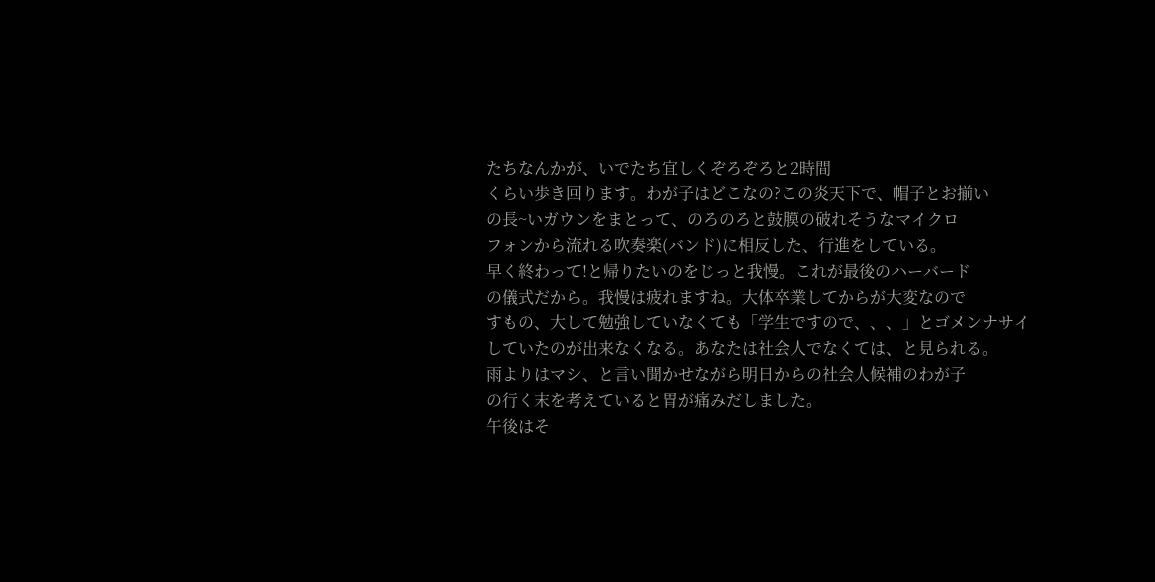たちなんかが、いでたち宜しくぞろぞろと2時間
くらい歩き回ります。わが子はどこなの?この炎天下で、帽子とお揃い
の長~いガウンをまとって、のろのろと鼓膜の破れそうなマイクロ
フォンから流れる吹奏楽(バンド)に相反した、行進をしている。
早く終わって!と帰りたいのをじっと我慢。これが最後のハーバード
の儀式だから。我慢は疲れますね。大体卒業してからが大変なので
すもの、大して勉強していなくても「学生ですので、、、」とゴメンナサイ
していたのが出来なくなる。あなたは社会人でなくては、と見られる。
雨よりはマシ、と言い聞かせながら明日からの社会人候補のわが子
の行く末を考えていると胃が痛みだしました。
午後はそ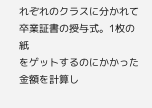れぞれのクラスに分かれて卒業証書の授与式。1枚の紙
をゲットするのにかかった金額を計算し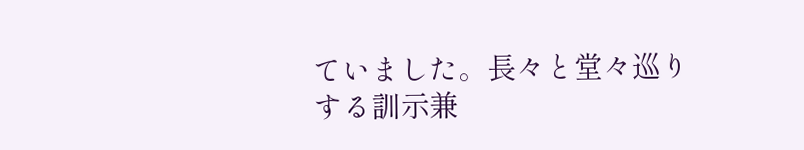ていました。長々と堂々巡り
する訓示兼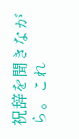祝辞を聞きながら。これ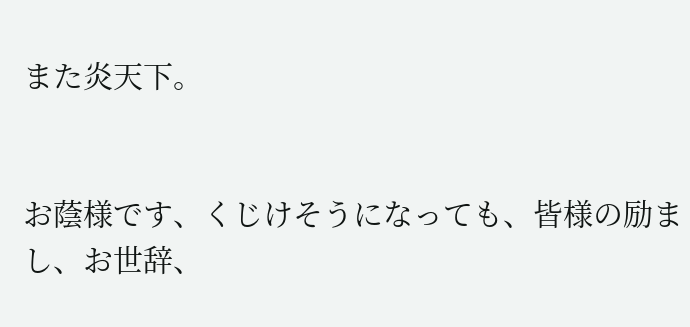また炎天下。


お蔭様です、くじけそうになっても、皆様の励まし、お世辞、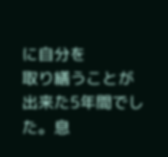に自分を
取り繕うことが出来た5年間でした。息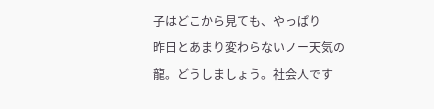子はどこから見ても、やっぱり
昨日とあまり変わらないノー天気の龍。どうしましょう。社会人です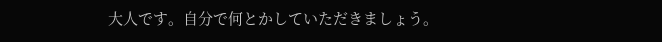大人です。自分で何とかしていただきましょう。